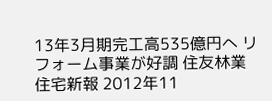13年3月期完工高535億円へ リフォーム事業が好調 住友林業
住宅新報 2012年11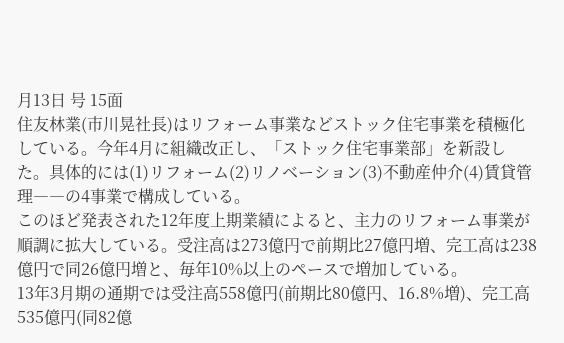月13日 号 15面
住友林業(市川晃社長)はリフォーム事業などストック住宅事業を積極化している。今年4月に組織改正し、「ストック住宅事業部」を新設した。具体的には(1)リフォーム(2)リノベーション(3)不動産仲介(4)賃貸管理――の4事業で構成している。
このほど発表された12年度上期業績によると、主力のリフォーム事業が順調に拡大している。受注高は273億円で前期比27億円増、完工高は238億円で同26億円増と、毎年10%以上のペースで増加している。
13年3月期の通期では受注高558億円(前期比80億円、16.8%増)、完工高535億円(同82億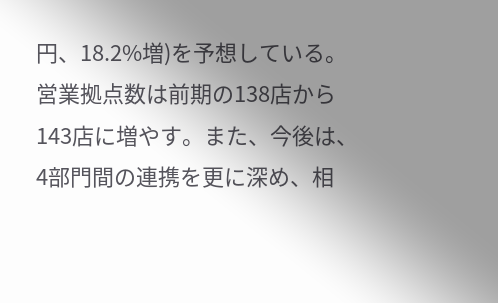円、18.2%増)を予想している。営業拠点数は前期の138店から143店に増やす。また、今後は、4部門間の連携を更に深め、相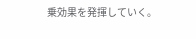乗効果を発揮していく。